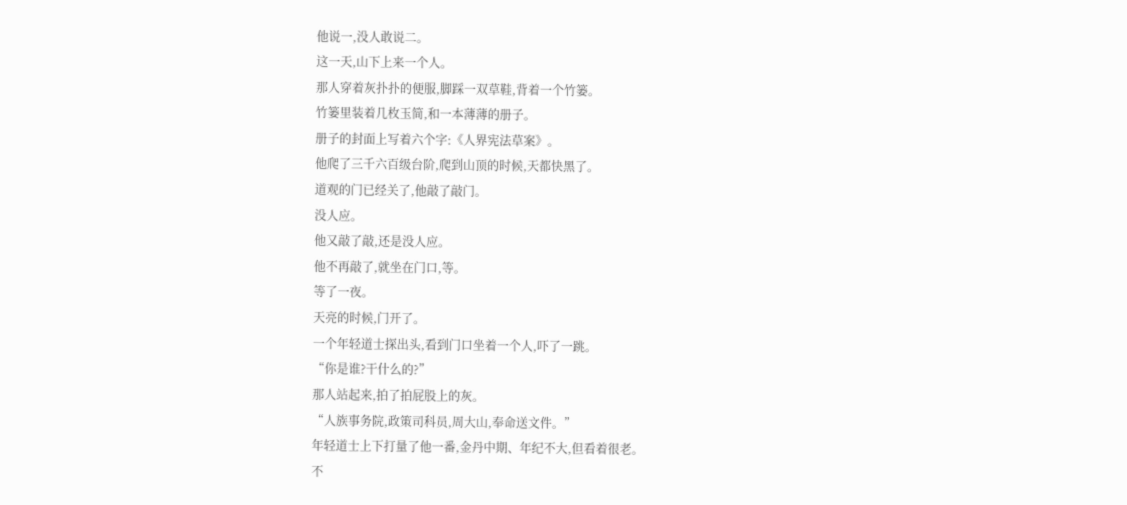他说一,没人敢说二。
这一天,山下上来一个人。
那人穿着灰扑扑的便服,脚踩一双草鞋,背着一个竹篓。
竹篓里装着几枚玉简,和一本薄薄的册子。
册子的封面上写着六个字:《人界宪法草案》。
他爬了三千六百级台阶,爬到山顶的时候,天都快黑了。
道观的门已经关了,他敲了敲门。
没人应。
他又敲了敲,还是没人应。
他不再敲了,就坐在门口,等。
等了一夜。
天亮的时候,门开了。
一个年轻道士探出头,看到门口坐着一个人,吓了一跳。
“你是谁?干什么的?”
那人站起来,拍了拍屁股上的灰。
“人族事务院,政策司科员,周大山,奉命送文件。”
年轻道士上下打量了他一番,金丹中期、年纪不大,但看着很老。
不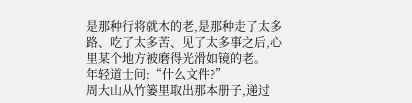是那种行将就木的老,是那种走了太多路、吃了太多苦、见了太多事之后,心里某个地方被磨得光滑如镜的老。
年轻道士问:“什么文件?”
周大山从竹篓里取出那本册子,递过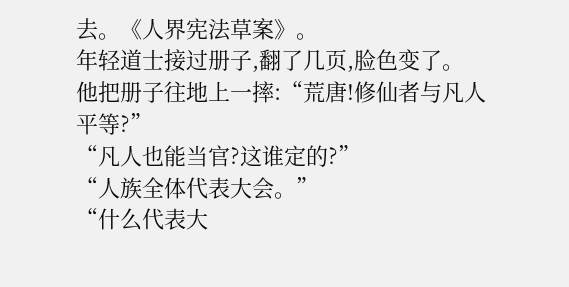去。《人界宪法草案》。
年轻道士接过册子,翻了几页,脸色变了。
他把册子往地上一摔:“荒唐!修仙者与凡人平等?”
“凡人也能当官?这谁定的?”
“人族全体代表大会。”
“什么代表大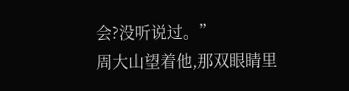会?没听说过。”
周大山望着他,那双眼睛里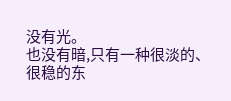没有光。
也没有暗,只有一种很淡的、很稳的东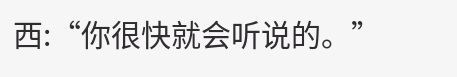西:“你很快就会听说的。”